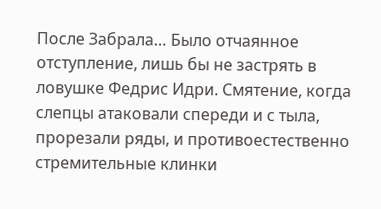После Забрала… Было отчаянное отступление, лишь бы не застрять в ловушке Федрис Идри. Смятение, когда слепцы атаковали спереди и с тыла, прорезали ряды, и противоестественно стремительные клинки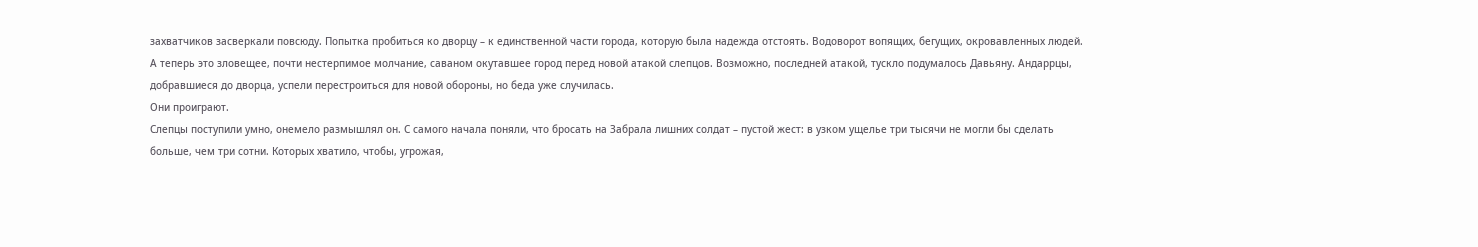захватчиков засверкали повсюду. Попытка пробиться ко дворцу – к единственной части города, которую была надежда отстоять. Водоворот вопящих, бегущих, окровавленных людей.
А теперь это зловещее, почти нестерпимое молчание, саваном окутавшее город перед новой атакой слепцов. Возможно, последней атакой, тускло подумалось Давьяну. Андаррцы, добравшиеся до дворца, успели перестроиться для новой обороны, но беда уже случилась.
Они проиграют.
Слепцы поступили умно, онемело размышлял он. С самого начала поняли, что бросать на Забрала лишних солдат – пустой жест: в узком ущелье три тысячи не могли бы сделать больше, чем три сотни. Которых хватило, чтобы, угрожая,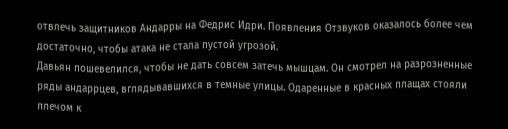отвлечь защитников Андарры на Федрис Идри. Появления Отзвуков оказалось более чем достаточно, чтобы атака не стала пустой угрозой.
Давьян пошевелился, чтобы не дать совсем затечь мышцам. Он смотрел на разрозненные ряды андаррцев, вглядывавшихся в темные улицы. Одаренные в красных плащах стояли плечом к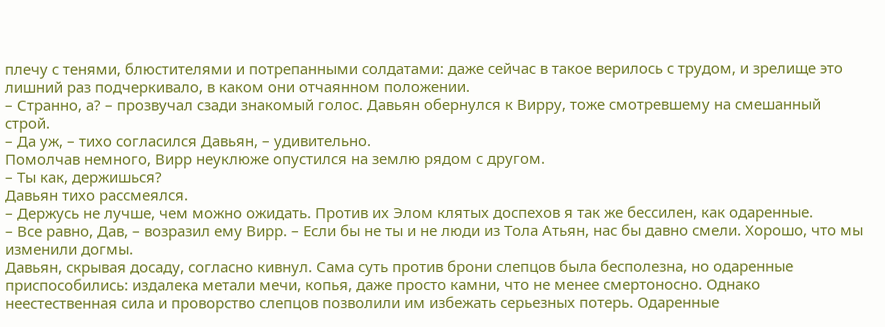плечу с тенями, блюстителями и потрепанными солдатами: даже сейчас в такое верилось с трудом, и зрелище это лишний раз подчеркивало, в каком они отчаянном положении.
– Странно, а? – прозвучал сзади знакомый голос. Давьян обернулся к Вирру, тоже смотревшему на смешанный строй.
– Да уж, – тихо согласился Давьян, – удивительно.
Помолчав немного, Вирр неуклюже опустился на землю рядом с другом.
– Ты как, держишься?
Давьян тихо рассмеялся.
– Держусь не лучше, чем можно ожидать. Против их Элом клятых доспехов я так же бессилен, как одаренные.
– Все равно, Дав, – возразил ему Вирр. – Если бы не ты и не люди из Тола Атьян, нас бы давно смели. Хорошо, что мы изменили догмы.
Давьян, скрывая досаду, согласно кивнул. Сама суть против брони слепцов была бесполезна, но одаренные приспособились: издалека метали мечи, копья, даже просто камни, что не менее смертоносно. Однако неестественная сила и проворство слепцов позволили им избежать серьезных потерь. Одаренные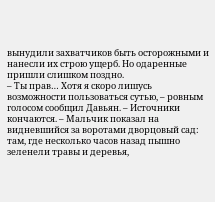вынудили захватчиков быть осторожными и нанесли их строю ущерб. Но одаренные пришли слишком поздно.
– Ты прав… Хотя я скоро лишусь возможности пользоваться сутью, – ровным голосом сообщил Давьян. – Источники кончаются. – Мальчик показал на видневшийся за воротами дворцовый сад: там, где несколько часов назад пышно зеленели травы и деревья,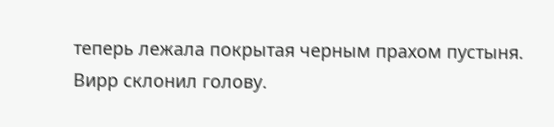теперь лежала покрытая черным прахом пустыня.
Вирр склонил голову.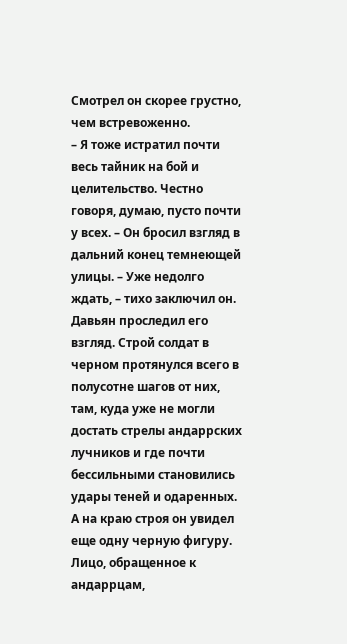Смотрел он скорее грустно, чем встревоженно.
– Я тоже истратил почти весь тайник на бой и целительство. Честно говоря, думаю, пусто почти у всех. – Он бросил взгляд в дальний конец темнеющей улицы. – Уже недолго ждать, – тихо заключил он.
Давьян проследил его взгляд. Строй солдат в черном протянулся всего в полусотне шагов от них, там, куда уже не могли достать стрелы андаррских лучников и где почти бессильными становились удары теней и одаренных.
А на краю строя он увидел еще одну черную фигуру. Лицо, обращенное к андаррцам,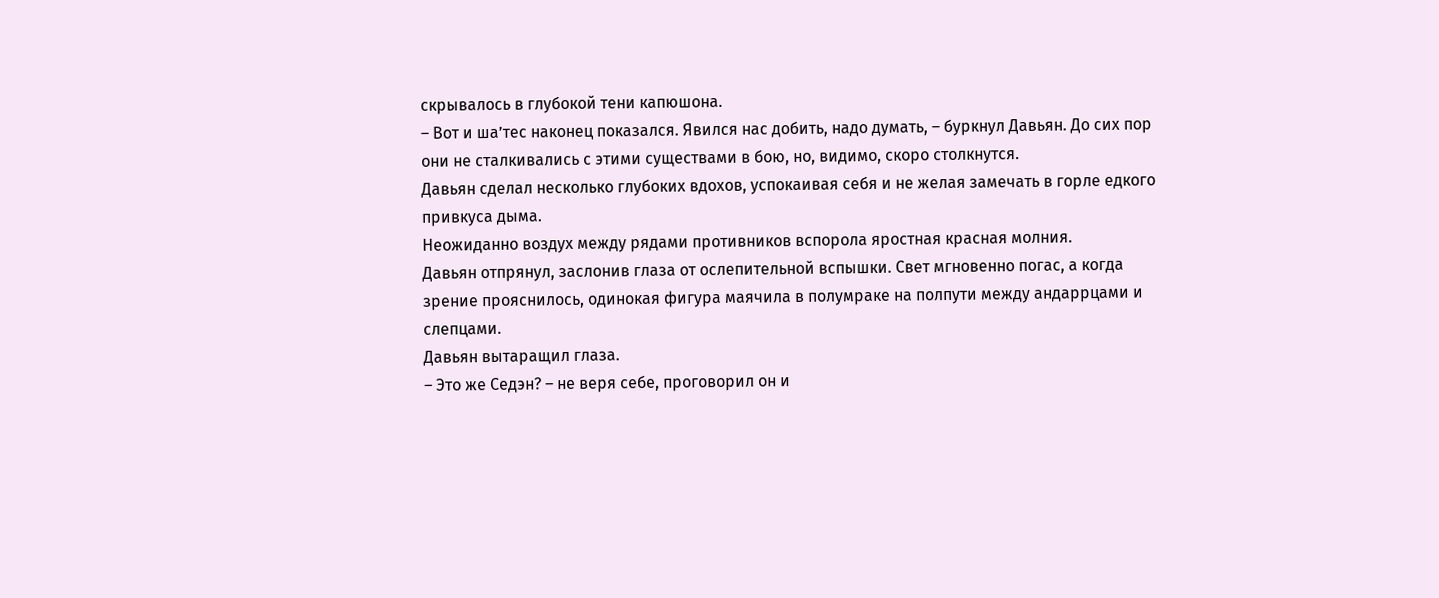скрывалось в глубокой тени капюшона.
– Вот и ша’тес наконец показался. Явился нас добить, надо думать, – буркнул Давьян. До сих пор они не сталкивались с этими существами в бою, но, видимо, скоро столкнутся.
Давьян сделал несколько глубоких вдохов, успокаивая себя и не желая замечать в горле едкого привкуса дыма.
Неожиданно воздух между рядами противников вспорола яростная красная молния.
Давьян отпрянул, заслонив глаза от ослепительной вспышки. Свет мгновенно погас, а когда зрение прояснилось, одинокая фигура маячила в полумраке на полпути между андаррцами и слепцами.
Давьян вытаращил глаза.
– Это же Седэн? – не веря себе, проговорил он и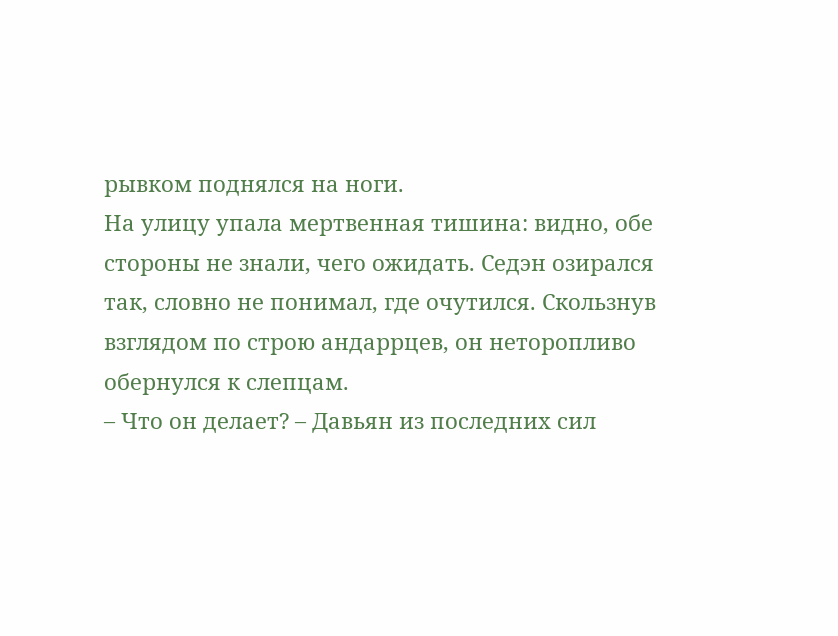рывком поднялся на ноги.
На улицу упала мертвенная тишина: видно, обе стороны не знали, чего ожидать. Седэн озирался так, словно не понимал, где очутился. Скользнув взглядом по строю андаррцев, он неторопливо обернулся к слепцам.
– Что он делает? – Давьян из последних сил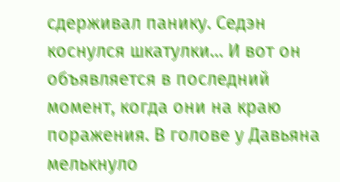сдерживал панику. Седэн коснулся шкатулки… И вот он объявляется в последний момент, когда они на краю поражения. В голове у Давьяна мелькнуло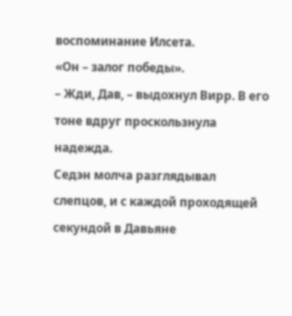воспоминание Илсета.
«Он – залог победы».
– Жди, Дав, – выдохнул Вирр. В его тоне вдруг проскользнула надежда.
Седэн молча разглядывал слепцов, и с каждой проходящей секундой в Давьяне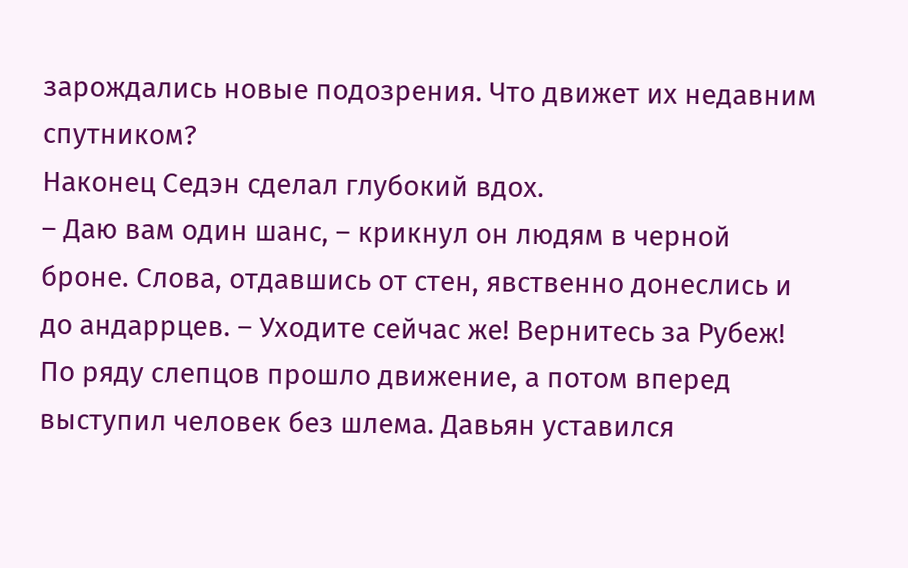зарождались новые подозрения. Что движет их недавним спутником?
Наконец Седэн сделал глубокий вдох.
– Даю вам один шанс, – крикнул он людям в черной броне. Слова, отдавшись от стен, явственно донеслись и до андаррцев. – Уходите сейчас же! Вернитесь за Рубеж!
По ряду слепцов прошло движение, а потом вперед выступил человек без шлема. Давьян уставился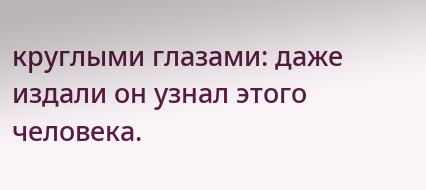круглыми глазами: даже издали он узнал этого человека.